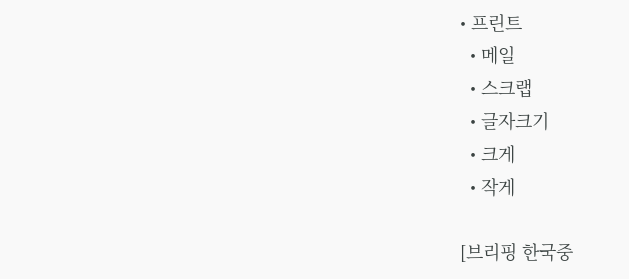• 프린트
  • 메일
  • 스크랩
  • 글자크기
  • 크게
  • 작게

[브리핑 한국중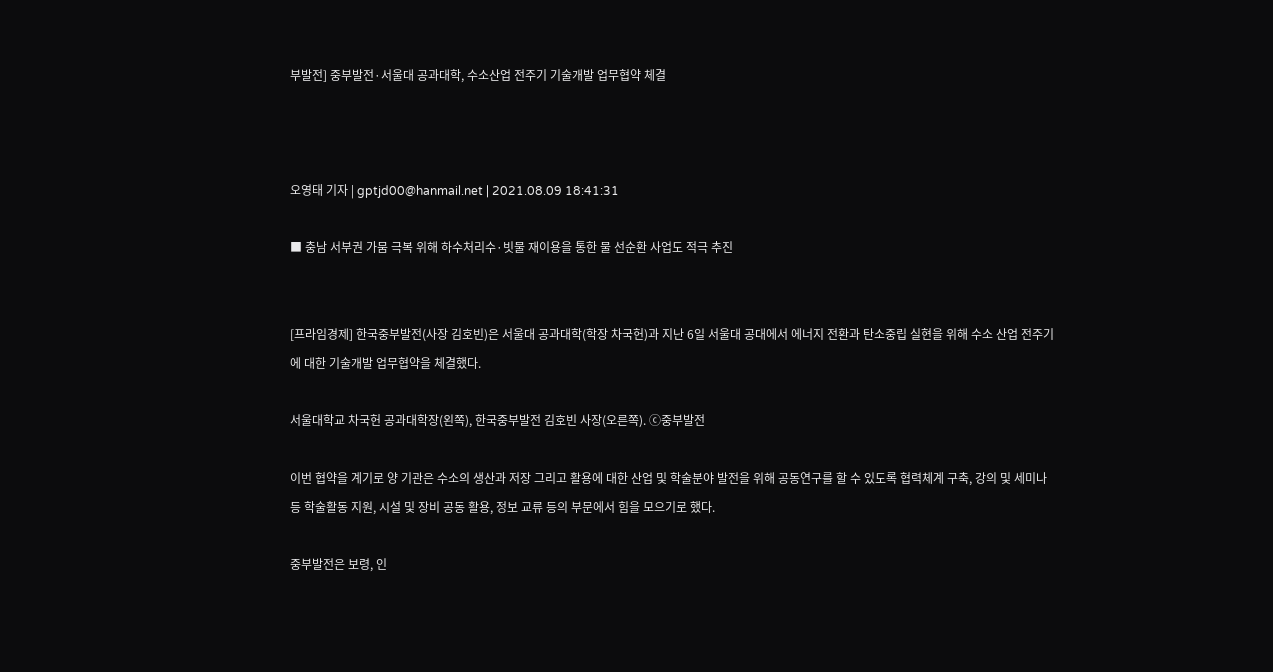부발전] 중부발전·서울대 공과대학, 수소산업 전주기 기술개발 업무협약 체결



오영태 기자 | gptjd00@hanmail.net | 2021.08.09 18:41:31

■ 충남 서부권 가뭄 극복 위해 하수처리수·빗물 재이용을 통한 물 선순환 사업도 적극 추진


[프라임경제] 한국중부발전(사장 김호빈)은 서울대 공과대학(학장 차국헌)과 지난 6일 서울대 공대에서 에너지 전환과 탄소중립 실현을 위해 수소 산업 전주기에 대한 기술개발 업무협약을 체결했다.

서울대학교 차국헌 공과대학장(왼쪽), 한국중부발전 김호빈 사장(오른쪽). ⓒ중부발전

이번 협약을 계기로 양 기관은 수소의 생산과 저장 그리고 활용에 대한 산업 및 학술분야 발전을 위해 공동연구를 할 수 있도록 협력체계 구축, 강의 및 세미나 등 학술활동 지원, 시설 및 장비 공동 활용, 정보 교류 등의 부문에서 힘을 모으기로 했다.

중부발전은 보령, 인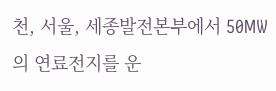천, 서울, 세종발전본부에서 50MW의 연료전지를 운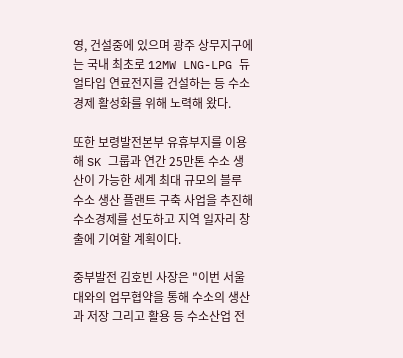영, 건설중에 있으며 광주 상무지구에는 국내 최초로 12MW LNG-LPG 듀얼타입 연료전지를 건설하는 등 수소경제 활성화를 위해 노력해 왔다.

또한 보령발전본부 유휴부지를 이용해 SK 그룹과 연간 25만톤 수소 생산이 가능한 세계 최대 규모의 블루 수소 생산 플랜트 구축 사업을 추진해 수소경제를 선도하고 지역 일자리 창출에 기여할 계획이다.

중부발전 김호빈 사장은 "이번 서울대와의 업무협약을 통해 수소의 생산과 저장 그리고 활용 등 수소산업 전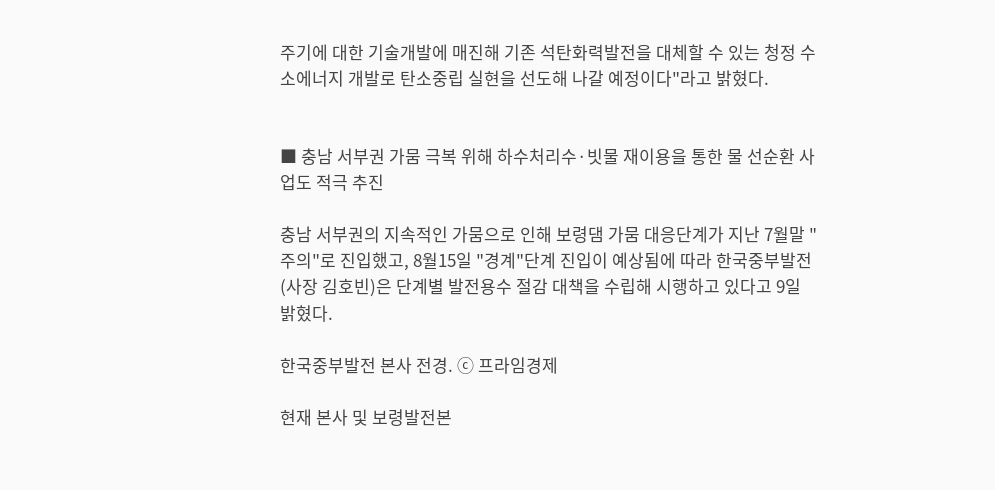주기에 대한 기술개발에 매진해 기존 석탄화력발전을 대체할 수 있는 청정 수소에너지 개발로 탄소중립 실현을 선도해 나갈 예정이다"라고 밝혔다.


■ 충남 서부권 가뭄 극복 위해 하수처리수·빗물 재이용을 통한 물 선순환 사업도 적극 추진

충남 서부권의 지속적인 가뭄으로 인해 보령댐 가뭄 대응단계가 지난 7월말 "주의"로 진입했고, 8월15일 "경계"단계 진입이 예상됨에 따라 한국중부발전(사장 김호빈)은 단계별 발전용수 절감 대책을 수립해 시행하고 있다고 9일 밝혔다.

한국중부발전 본사 전경. ⓒ 프라임경제

현재 본사 및 보령발전본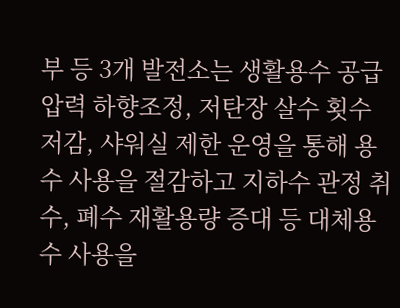부 등 3개 발전소는 생활용수 공급압력 하향조정, 저탄장 살수 횟수 저감, 샤워실 제한 운영을 통해 용수 사용을 절감하고 지하수 관정 취수, 폐수 재활용량 증대 등 대체용수 사용을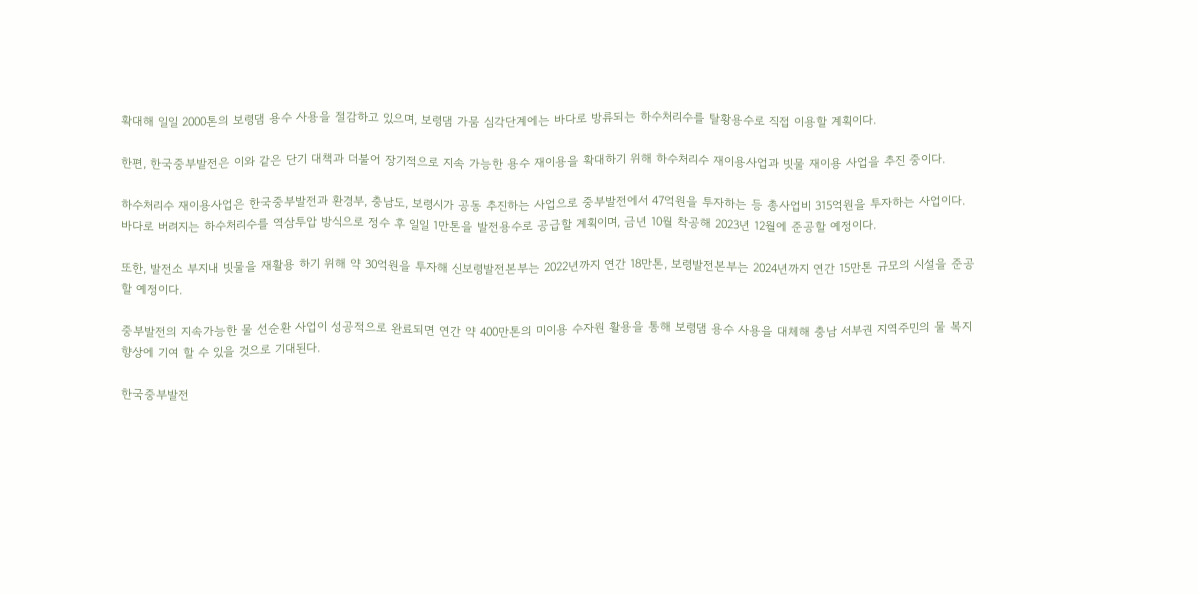확대해 일일 2000톤의 보령댐 용수 사용을 절감하고 있으며, 보령댐 가뭄 심각단계에는 바다로 방류되는 하수처리수를 탈황용수로 직접 이용할 계획이다.

한편, 한국중부발전은 이와 같은 단기 대책과 더불어 장기적으로 지속 가능한 용수 재이용을 확대하기 위해 하수처리수 재이용사업과 빗물 재이용 사업을 추진 중이다.

하수처리수 재이용사업은 한국중부발전과 환경부, 충남도, 보령시가 공동 추진하는 사업으로 중부발전에서 47억원을 투자하는 등 총사업비 315억원을 투자하는 사업이다. 바다로 버려지는 하수처리수를 역삼투압 방식으로 정수 후 일일 1만톤을 발전용수로 공급할 계획이며, 금년 10월 착공해 2023년 12월에 준공할 예정이다.

또한, 발전소 부지내 빗물을 재활용 하기 위해 약 30억원을 투자해 신보령발전본부는 2022년까지 연간 18만톤, 보령발전본부는 2024년까지 연간 15만톤 규모의 시설을 준공할 예정이다.

중부발전의 지속가능한 물 선순환 사업이 성공적으로 완료되면 연간 약 400만톤의 미이용 수자원 활용을 통해 보령댐 용수 사용을 대체해 충남 서부권 지역주민의 물 복지 향상에 기여 할 수 있을 것으로 기대된다.

한국중부발전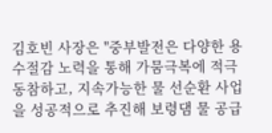김호빈 사장은 "중부발전은 다양한 용수절감 노력을 통해 가뭄극복에 적극 동참하고, 지속가능한 물 선순환 사업을 성공적으로 추진해 보령댐 물 공급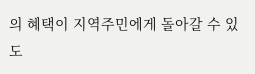의 혜택이 지역주민에게 돌아갈 수 있도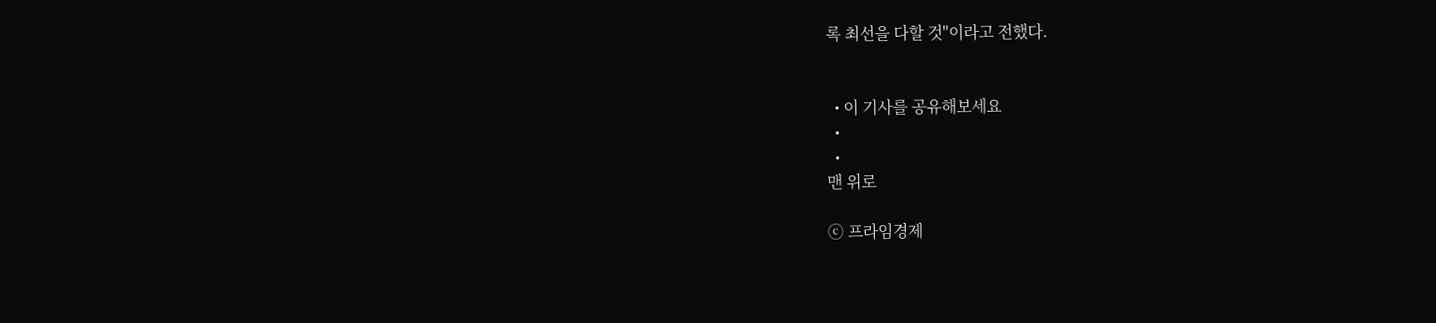록 최선을 다할 것"이라고 전했다.


  • 이 기사를 공유해보세요
  •
  •
맨 위로

ⓒ 프라임경제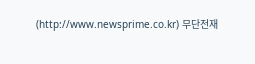(http://www.newsprime.co.kr) 무단전재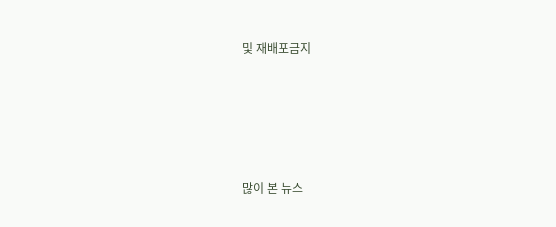및 재배포금지






많이 본 뉴스